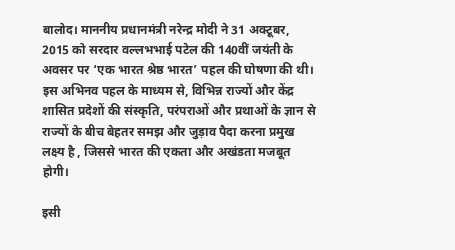बालोद। माननीय प्रधानमंत्री नरेन्द्र मोदी ने 31 अक्टूबर, 2015 को सरदार वल्लभभाई पटेल की 140वीं जयंती के अवसर पर ‘एक भारत श्रेष्ठ भारत’ पहल की घोषणा की थी। इस अभिनव पहल के माध्यम से, विभिन्न राज्यों और केंद्र शासित प्रदेशों की संस्कृति, परंपराओं और प्रथाओं के ज्ञान से राज्यों के बीच बेहतर समझ और जुड़ाव पैदा करना प्रमुख लक्ष्य है , जिससे भारत की एकता और अखंडता मजबूत होगी।

इसी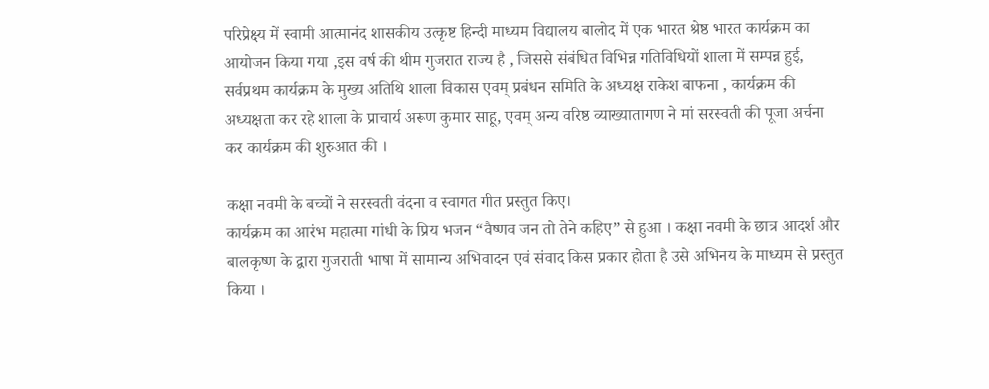परिप्रेक्ष्य में स्वामी आत्मानंद शासकीय उत्कृष्ट हिन्दी माध्यम विद्यालय बालोद में एक भारत श्रेष्ठ भारत कार्यक्रम का आयोजन किया गया ,इस वर्ष की थीम गुजरात राज्य है , जिससे संबंधित विभिन्न गतिविधियों शाला में सम्पन्न हुई, सर्वप्रथम कार्यक्रम के मुख्य अतिथि शाला विकास एवम् प्रबंधन समिति के अध्यक्ष राकेश बाफना , कार्यक्रम की अध्यक्षता कर रहे शाला के प्राचार्य अरूण कुमार साहू, एवम् अन्य वरिष्ठ व्याख्यातागण ने मां सरस्वती की पूजा अर्चना कर कार्यक्रम की शुरुआत की ।

कक्षा नवमी के बच्चों ने सरस्वती वंदना व स्वागत गीत प्रस्तुत किए।
कार्यक्रम का आरंभ महात्मा गांधी के प्रिय भजन “वैष्णव जन तो तेने कहिए” से हुआ । कक्षा नवमी के छात्र आदर्श और बालकृष्ण के द्वारा गुजराती भाषा में सामान्य अभिवादन एवं संवाद किस प्रकार होता है उसे अभिनय के माध्यम से प्रस्तुत किया ।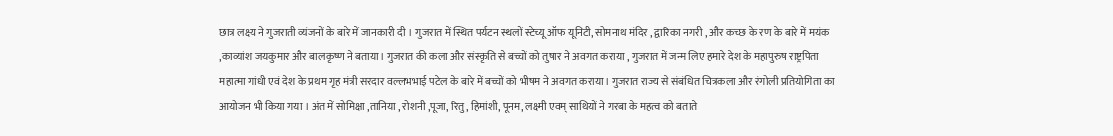छात्र लक्ष्य ने गुजराती व्यंजनों के बारे में जानकारी दी । गुजरात में स्थित पर्यटन स्थलों स्टेच्यू ऑफ यूनिटी, सोमनाथ मंदिर , द्वारिका नगरी , और कच्छ के रण के बारे में मयंक ,काव्यांश जयकुमार और बालकृष्ण ने बताया। गुजरात की कला और संस्कृति से बच्चों को तुषार ने अवगत कराया , गुजरात में जन्म लिए हमारे देश के महापुरुष राष्ट्रपिता महात्मा गांधी एवं देश के प्रथम गृह मंत्री सरदार वल्लभभाई पटेल के बारे में बच्चों को भीषम ने अवगत कराया। गुजरात राज्य से संबंधित चित्रकला और रंगोली प्रतियोगिता का आयोजन भी किया गया । अंत में सोमिक्षा ,तानिया , रोशनी ,पूजा, रितु, हिमांशी, पूनम, लक्ष्मी एवम् साथियों ने गरबा के महत्व को बताते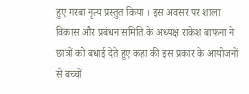हुए गरबा नृत्य प्रस्तुत किया । इस अवसर पर शाला विकास और प्रबंधन समिति के अध्यक्ष राकेश बाफना ने छात्रों को बधाई देते हुए कहा की इस प्रकार के आयोजनों से बच्चों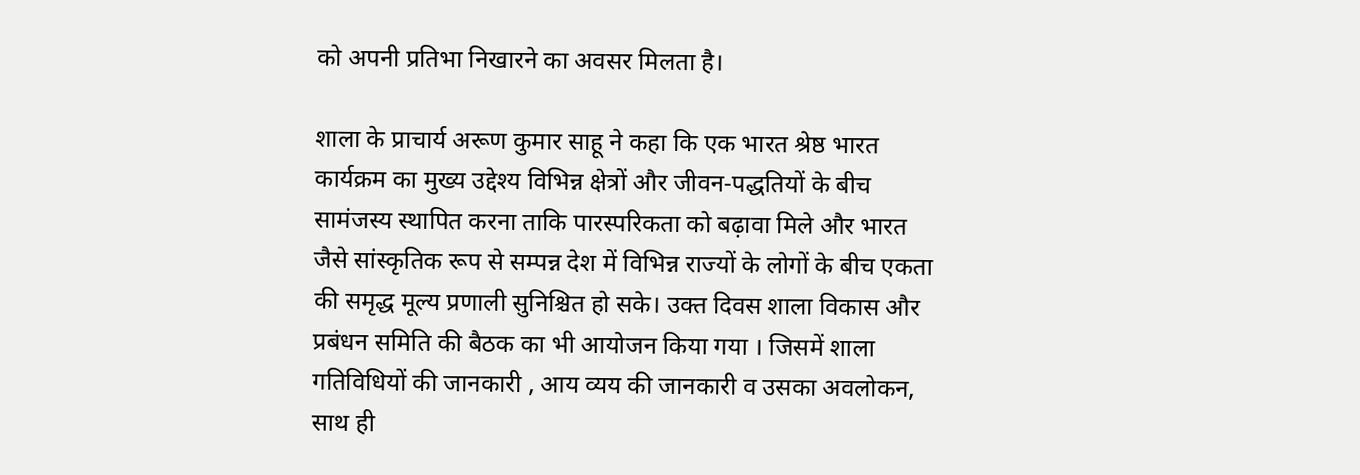को अपनी प्रतिभा निखारने का अवसर मिलता है।

शाला के प्राचार्य अरूण कुमार साहू ने कहा कि एक भारत श्रेष्ठ भारत कार्यक्रम का मुख्य उद्देश्य विभिन्न क्षेत्रों और जीवन-पद्धतियों के बीच सामंजस्य स्थापित करना ताकि पारस्परिकता को बढ़ावा मिले और भारत जैसे सांस्कृतिक रूप से सम्पन्न देश में विभिन्न राज्यों के लोगों के बीच एकता की समृद्ध मूल्य प्रणाली सुनिश्चित हो सके। उक्त दिवस शाला विकास और प्रबंधन समिति की बैठक का भी आयोजन किया गया । जिसमें शाला गतिविधियों की जानकारी , आय व्यय की जानकारी व उसका अवलोकन, साथ ही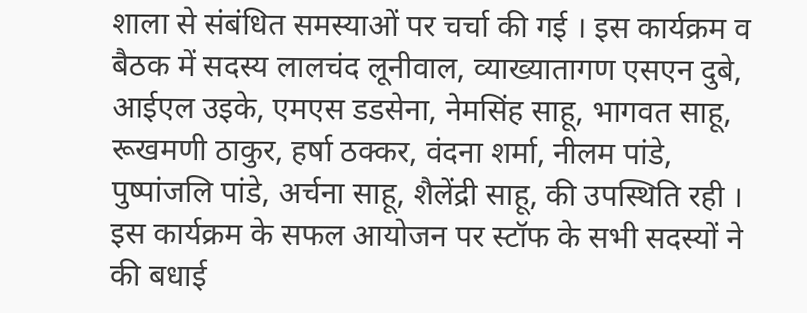शाला से संबंधित समस्याओं पर चर्चा की गई । इस कार्यक्रम व बैठक में सदस्य लालचंद लूनीवाल, व्याख्यातागण एसएन दुबे, आईएल उइके, एमएस डडसेना, नेमसिंह साहू, भागवत साहू, रूखमणी ठाकुर, हर्षा ठक्कर, वंदना शर्मा, नीलम पांडे, पुष्पांजलि पांडे, अर्चना साहू, शैलेंद्री साहू, की उपस्थिति रही । इस कार्यक्रम के सफल आयोजन पर स्टॉफ के सभी सदस्यों ने की बधाई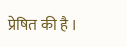प्रेषित की है ।